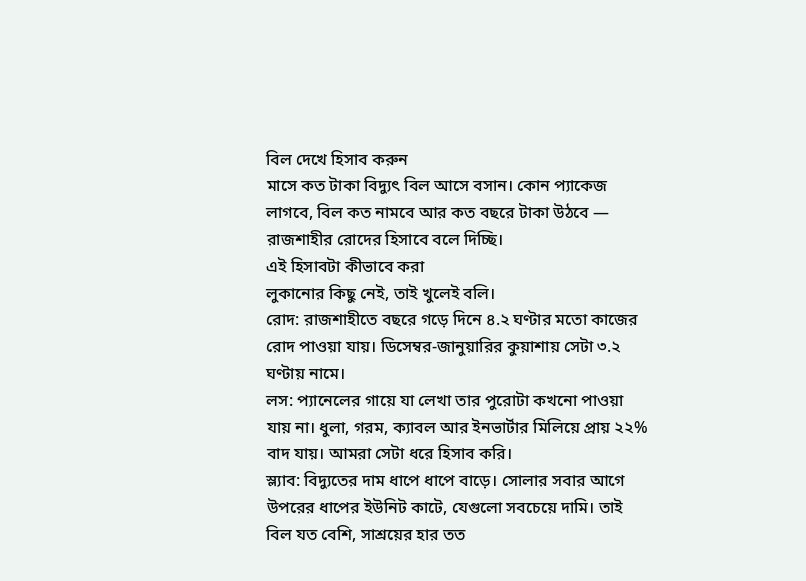বিল দেখে হিসাব করুন
মাসে কত টাকা বিদ্যুৎ বিল আসে বসান। কোন প্যাকেজ লাগবে, বিল কত নামবে আর কত বছরে টাকা উঠবে — রাজশাহীর রোদের হিসাবে বলে দিচ্ছি।
এই হিসাবটা কীভাবে করা
লুকানোর কিছু নেই, তাই খুলেই বলি।
রোদ: রাজশাহীতে বছরে গড়ে দিনে ৪.২ ঘণ্টার মতো কাজের রোদ পাওয়া যায়। ডিসেম্বর-জানুয়ারির কুয়াশায় সেটা ৩.২ ঘণ্টায় নামে।
লস: প্যানেলের গায়ে যা লেখা তার পুরোটা কখনো পাওয়া যায় না। ধুলা, গরম, ক্যাবল আর ইনভার্টার মিলিয়ে প্রায় ২২% বাদ যায়। আমরা সেটা ধরে হিসাব করি।
স্ল্যাব: বিদ্যুতের দাম ধাপে ধাপে বাড়ে। সোলার সবার আগে উপরের ধাপের ইউনিট কাটে, যেগুলো সবচেয়ে দামি। তাই বিল যত বেশি, সাশ্রয়ের হার তত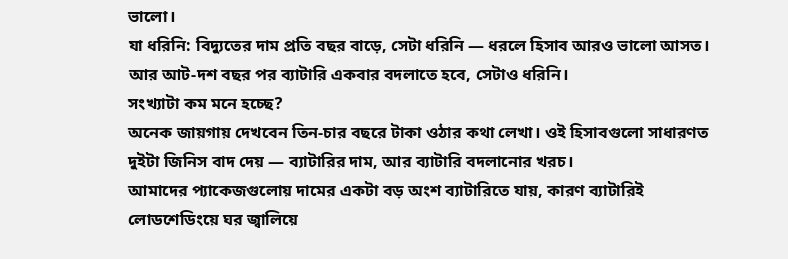ভালো।
যা ধরিনি: বিদ্যুতের দাম প্রতি বছর বাড়ে, সেটা ধরিনি — ধরলে হিসাব আরও ভালো আসত। আর আট-দশ বছর পর ব্যাটারি একবার বদলাতে হবে, সেটাও ধরিনি।
সংখ্যাটা কম মনে হচ্ছে?
অনেক জায়গায় দেখবেন তিন-চার বছরে টাকা ওঠার কথা লেখা। ওই হিসাবগুলো সাধারণত দুইটা জিনিস বাদ দেয় — ব্যাটারির দাম, আর ব্যাটারি বদলানোর খরচ।
আমাদের প্যাকেজগুলোয় দামের একটা বড় অংশ ব্যাটারিতে যায়, কারণ ব্যাটারিই লোডশেডিংয়ে ঘর জ্বালিয়ে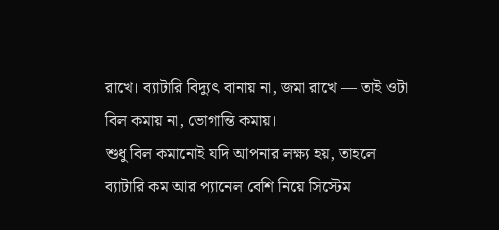রাখে। ব্যাটারি বিদ্যুৎ বানায় না, জমা রাখে — তাই ওটা বিল কমায় না, ভোগান্তি কমায়।
শুধু বিল কমানোই যদি আপনার লক্ষ্য হয়, তাহলে ব্যাটারি কম আর প্যানেল বেশি নিয়ে সিস্টেম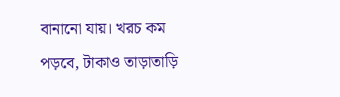বানানো যায়। খরচ কম পড়বে, টাকাও তাড়াতাড়ি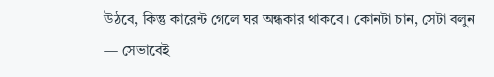উঠবে, কিন্তু কারেন্ট গেলে ঘর অন্ধকার থাকবে। কোনটা চান, সেটা বলুন — সেভাবেই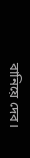বানিয়ে দেব।